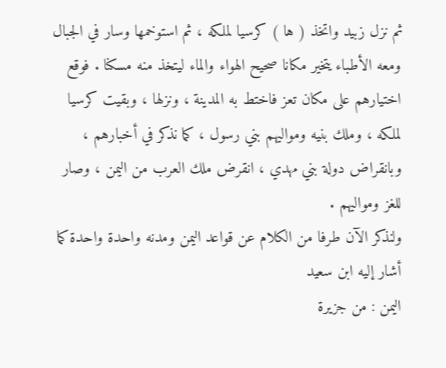ثم نزل زبيد واتخذ ( ها ) كرسيا لملكه ، ثم استوخمها وسار في الجبال ومعه الأطباء يتخير مكانا صحيح الهواء والماء ليتخذ منه مسكنا . فوقع اختيارهم على مكان تعز فاختط به المدينة ، ونزلها ، وبقيت كرسيا لملكه ، وملك بنيه ومواليهم بني رسول ، كما نذكر في أخبارهم ، وبانقراض دولة بني مهدي ، انقرض ملك العرب من اليمن ، وصار للغز ومواليهم .
ولنذكر الآن طرفا من الكلام عن قواعد اليمن ومدنه واحدة واحدة كما أشار إليه ابن سعيد
اليمن : من جزيرة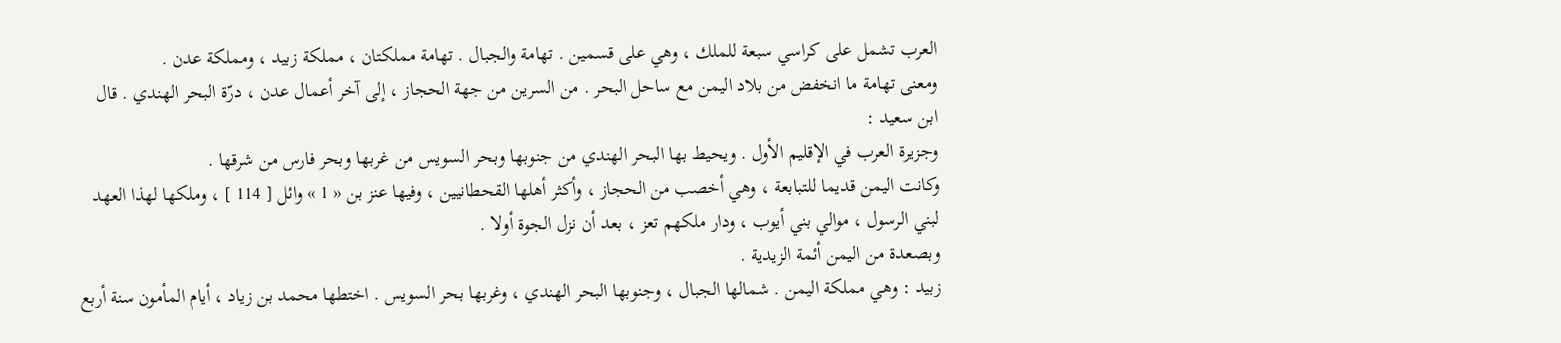العرب تشمل على كراسي سبعة للملك ، وهي على قسمين . تهامة والجبال . تهامة مملكتان ، مملكة زبيد ، ومملكة عدن .
ومعنى تهامة ما انخفض من بلاد اليمن مع ساحل البحر . من السرين من جهة الحجاز ، إلى آخر أعمال عدن ، درّة البحر الهندي . قال ابن سعيد :
وجزيرة العرب في الإقليم الأول . ويحيط بها البحر الهندي من جنوبها وبحر السويس من غربها وبحر فارس من شرقها .
وكانت اليمن قديما للتبابعة ، وهي أخصب من الحجاز ، وأكثر أهلها القحطانيين ، وفيها عنز بن « 1 » وائل [ 114 ] ، وملكها لهذا العهد لبني الرسول ، موالي بني أيوب ، ودار ملكهم تعز ، بعد أن نزل الجوة أولا .
وبصعدة من اليمن أئمة الزيدية .
زبيد : وهي مملكة اليمن . شمالها الجبال ، وجنوبها البحر الهندي ، وغربها بحر السويس . اختطها محمد بن زياد ، أيام المأمون سنة أربع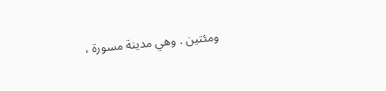ومئتين . وهي مدينة مسورة ،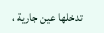تدخلها عين جارية ،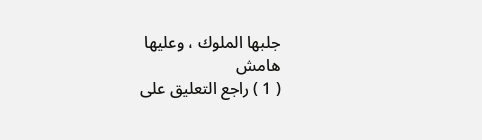جلبها الملوك ، وعليها
هامش
( 1 ) راجع التعليق على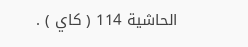الحاشية 114 ( كاي ) .